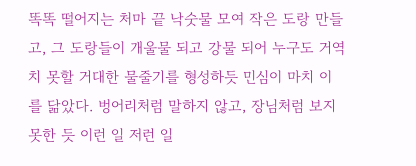똑똑 떨어지는 처마 끝 낙숫물 모여 작은 도랑 만들고, 그 도랑들이 개울물 되고 강물 되어 누구도 거역치 못할 거대한 물줄기를 형성하듯 민심이 마치 이를 닮았다. 벙어리처럼 말하지 않고, 장님처럼 보지 못한 듯 이런 일 저런 일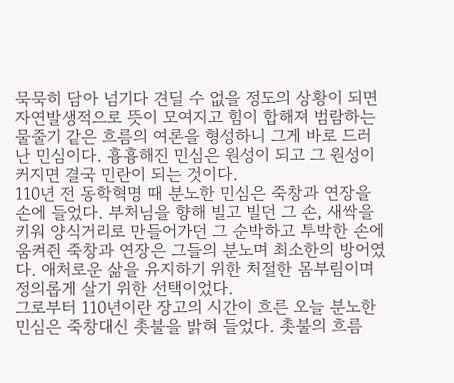묵묵히 담아 넘기다 견딜 수 없을 정도의 상황이 되면 자연발생적으로 뜻이 모여지고 힘이 합해져 범람하는 물줄기 같은 흐름의 여론을 형성하니 그게 바로 드러난 민심이다. 흉흉해진 민심은 원성이 되고 그 원성이 커지면 결국 민란이 되는 것이다.
110년 전 동학혁명 때 분노한 민심은 죽창과 연장을 손에 들었다. 부처님을 향해 빌고 빌던 그 손, 새싹을 키워 양식거리로 만들어가던 그 순박하고 투박한 손에 움켜쥔 죽창과 연장은 그들의 분노며 최소한의 방어였다. 애처로운 삶을 유지하기 위한 처절한 몸부림이며 정의롭게 살기 위한 선택이었다.
그로부터 110년이란 장고의 시간이 흐른 오늘 분노한 민심은 죽창대신 촛불을 밝혀 들었다. 촛불의 흐름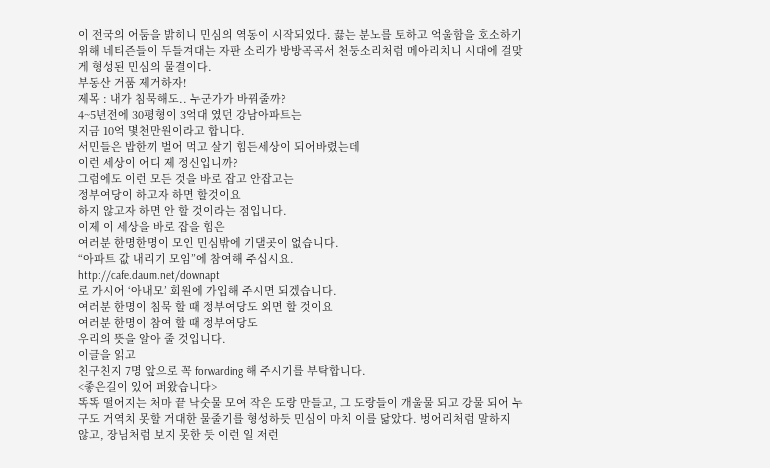이 전국의 어둠을 밝히니 민심의 역동이 시작되었다. 끓는 분노를 토하고 억울함을 호소하기 위해 네티즌들이 두들겨대는 자판 소리가 방방곡곡서 천둥소리처럼 메아리치니 시대에 걸맞게 형성된 민심의 물결이다.
부동산 거품 제거하자!
제목 : 내가 침묵해도.. 누군가가 바꿔줄까?
4~5년전에 30평형이 3억대 였던 강남아파트는
지금 10억 몇천만원이라고 합니다.
서민들은 밥한끼 벌어 먹고 살기 힘든세상이 되어바렸는데
이런 세상이 어디 제 정신입니까?
그럼에도 이런 모든 것을 바로 잡고 안잡고는
정부여당이 하고자 하면 할것이요
하지 않고자 하면 안 할 것이라는 점입니다.
이제 이 세상을 바로 잡을 힘은
여러분 한명한명이 모인 민심밖에 기댈곳이 없습니다.
“아파트 값 내리기 모임”에 참여해 주십시요.
http://cafe.daum.net/downapt
로 가시어 ‘아내모’ 회원에 가입해 주시면 되겠습니다.
여러분 한명이 침묵 할 때 정부여당도 외면 할 것이요
여러분 한명이 참여 할 때 정부여당도
우리의 뜻을 알아 줄 것입니다.
이글을 읽고
친구친지 7명 앞으로 꼭 forwarding 해 주시기를 부탁합니다.
<좋은길이 있어 퍼왔습니다>
똑똑 떨어지는 처마 끝 낙숫물 모여 작은 도랑 만들고, 그 도랑들이 개울물 되고 강물 되어 누구도 거역치 못할 거대한 물줄기를 형성하듯 민심이 마치 이를 닮았다. 벙어리처럼 말하지 않고, 장님처럼 보지 못한 듯 이런 일 저런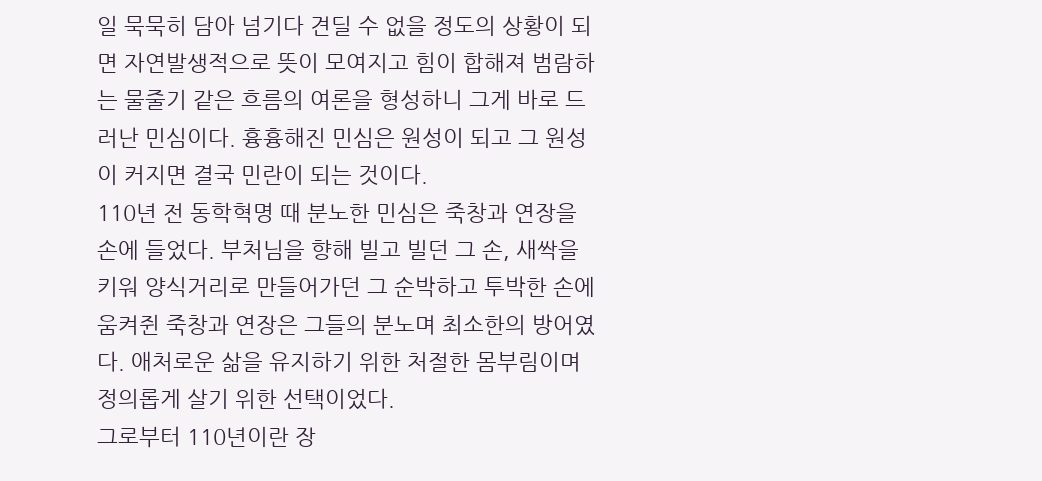일 묵묵히 담아 넘기다 견딜 수 없을 정도의 상황이 되면 자연발생적으로 뜻이 모여지고 힘이 합해져 범람하는 물줄기 같은 흐름의 여론을 형성하니 그게 바로 드러난 민심이다. 흉흉해진 민심은 원성이 되고 그 원성이 커지면 결국 민란이 되는 것이다.
110년 전 동학혁명 때 분노한 민심은 죽창과 연장을 손에 들었다. 부처님을 향해 빌고 빌던 그 손, 새싹을 키워 양식거리로 만들어가던 그 순박하고 투박한 손에 움켜쥔 죽창과 연장은 그들의 분노며 최소한의 방어였다. 애처로운 삶을 유지하기 위한 처절한 몸부림이며 정의롭게 살기 위한 선택이었다.
그로부터 110년이란 장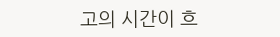고의 시간이 흐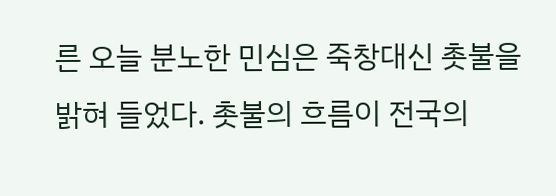른 오늘 분노한 민심은 죽창대신 촛불을 밝혀 들었다. 촛불의 흐름이 전국의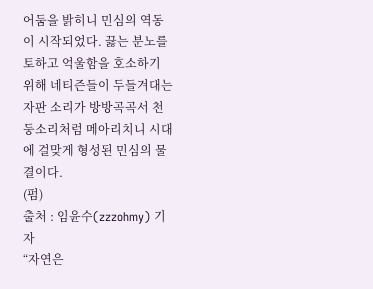어둠을 밝히니 민심의 역동이 시작되었다. 끓는 분노를 토하고 억울함을 호소하기 위해 네티즌들이 두들겨대는 자판 소리가 방방곡곡서 천둥소리처럼 메아리치니 시대에 걸맞게 형성된 민심의 물결이다.
(펌)
출처 : 임윤수(zzzohmy) 기자
“자연은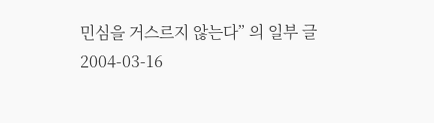민심을 거스르지 않는다” 의 일부 글
2004-03-16